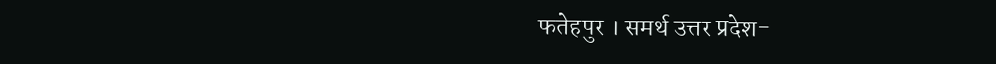फतेहपुर । समर्थ उत्तर प्रदेश-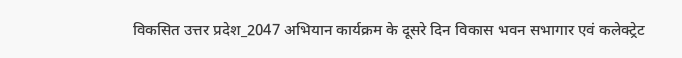विकसित उत्तर प्रदेश_2047 अभियान कार्यक्रम के दूसरे दिन विकास भवन सभागार एवं कलेक्ट्रेट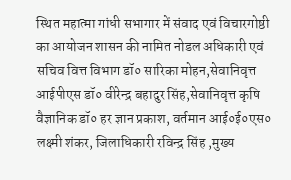स्थित महात्मा गांधी सभागार में संवाद एवं विचारगोष्ठी का आयोजन शासन की नामित नोडल अधिकारी एवं सचिव वित्त विभाग डॉ० सारिका मोहन,सेवानिवृत्त आईपीएस डॉ० वीरेन्द्र बहादुर सिंह,सेवानिवृत्त कृषि वैज्ञानिक डॉ० हर ज्ञान प्रकाश, वर्तमान आई०ई०एस० लक्ष्मी शंकर, जिलाधिकारी रविन्द्र सिंह ,मुख्य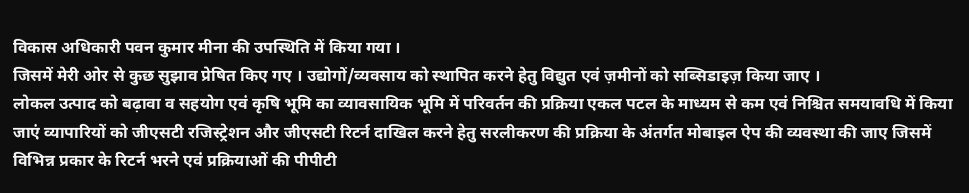विकास अधिकारी पवन कुमार मीना की उपस्थिति में किया गया ।
जिसमें मेरी ओर से कुछ सुझाव प्रेषित किए गए । उद्योगों/व्यवसाय को स्थापित करने हेतु विद्युत एवं ज़मीनों को सब्सिडाइज़ किया जाए ।
लोकल उत्पाद को बढ़ावा व सहयोग एवं कृषि भूमि का व्यावसायिक भूमि में परिवर्तन की प्रक्रिया एकल पटल के माध्यम से कम एवं निश्चित समयावधि में किया जाएं व्यापारियों को जीएसटी रजिस्ट्रेशन और जीएसटी रिटर्न दाखिल करने हेतु सरलीकरण की प्रक्रिया के अंतर्गत मोबाइल ऐप की व्यवस्था की जाए जिसमें विभिन्न प्रकार के रिटर्न भरने एवं प्रक्रियाओं की पीपीटी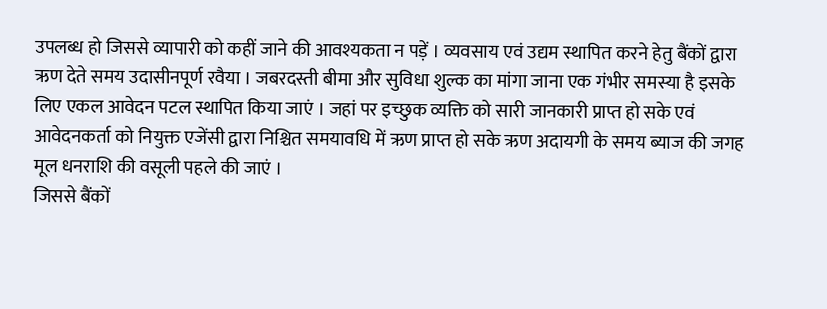उपलब्ध हो जिससे व्यापारी को कहीं जाने की आवश्यकता न पड़ें । व्यवसाय एवं उद्यम स्थापित करने हेतु बैंकों द्वारा ऋण देते समय उदासीनपूर्ण रवैया । जबरदस्ती बीमा और सुविधा शुल्क का मांगा जाना एक गंभीर समस्या है इसके लिए एकल आवेदन पटल स्थापित किया जाएं । जहां पर इच्छुक व्यक्ति को सारी जानकारी प्राप्त हो सके एवं आवेदनकर्ता को नियुक्त एजेंसी द्वारा निश्चित समयावधि में ऋण प्राप्त हो सके ऋण अदायगी के समय ब्याज की जगह मूल धनराशि की वसूली पहले की जाएं ।
जिससे बैंकों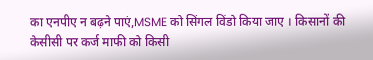का एनपीए न बढ़ने पाएं,MSME को सिंगल विंडो किया जाए । किसानों की केसीसी पर कर्ज माफी को किसी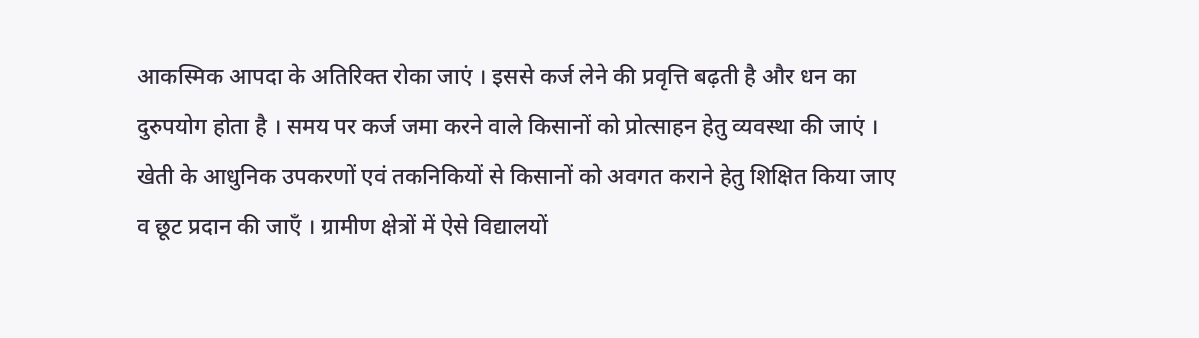आकस्मिक आपदा के अतिरिक्त रोका जाएं । इससे कर्ज लेने की प्रवृत्ति बढ़ती है और धन का दुरुपयोग होता है । समय पर कर्ज जमा करने वाले किसानों को प्रोत्साहन हेतु व्यवस्था की जाएं । खेती के आधुनिक उपकरणों एवं तकनिकियों से किसानों को अवगत कराने हेतु शिक्षित किया जाए व छूट प्रदान की जाएँ । ग्रामीण क्षेत्रों में ऐसे विद्यालयों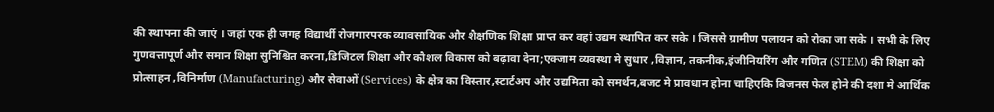की स्थापना की जाएं । जहां एक ही जगह विद्यार्थी रोजगारपरक व्यावसायिक और शैक्षणिक शिक्षा प्राप्त कर वहां उद्यम स्थापित कर सके । जिससे ग्रामीण पलायन को रोका जा सके । सभी के लिए गुणवत्तापूर्ण और समान शिक्षा सुनिश्चित करना,डिजिटल शिक्षा और कौशल विकास को बढ़ावा देना;एक्जाम व्यवस्था मे सुधार ,विज्ञान, तकनीक,इंजीनियरिंग और गणित (STEM) की शिक्षा को प्रोत्साहन ,विनिर्माण (Manufacturing) और सेवाओं (Services) के क्षेत्र का विस्तार,स्टार्टअप और उद्यमिता को समर्थन,बजट मे प्रावधान होना चाहिएकि बिजनस फेल होने की दशा मे आर्थिक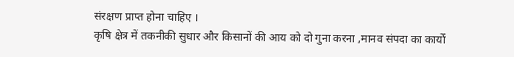संरक्षण प्राप्त होना चाहिए ।
कृषि क्षेत्र में तकनीकी सुधार और किसानों की आय को दो गुना करना ,मानव संपदा का कार्यों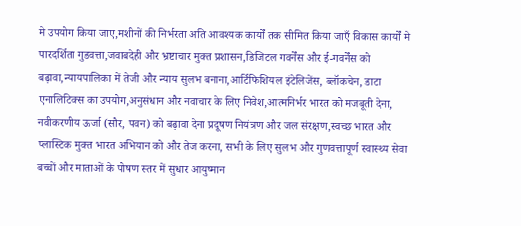मे उपयोग किया जाए,मशीनों की निर्भरता अति आवश्यक कार्यों तक सीमित किया जाएँ विकास कार्यों मे पारदर्शिता गुडवत्ता,जवाबदेही और भ्रष्टाचार मुक्त प्रशासन,डिजिटल गवर्नेंस और ई-गवर्नेंस को बढ़ावा,न्यायपालिका में तेजी और न्याय सुलभ बनाना,आर्टिफिशियल इंटेलिजेंस, ब्लॉकचेन, डाटा एनालिटिक्स का उपयोग,अनुसंधान और नवाचार के लिए निवेश,आत्मनिर्भर भारत को मजबूती देना, नवीकरणीय ऊर्जा (सौर, पवन) को बढ़ावा देना प्रदूषण नियंत्रण और जल संरक्षण,स्वच्छ भारत और प्लास्टिक मुक्त भारत अभियान को और तेज करना, सभी के लिए सुलभ और गुणवत्तापूर्ण स्वास्थ्य सेवा बच्चों और माताओं के पोषण स्तर में सुधार आयुष्मान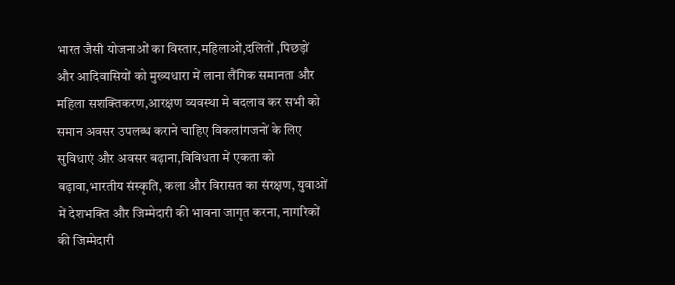भारत जैसी योजनाओं का विस्तार,महिलाओं,दलितों ,पिछड़ों और आदिवासियों को मुख्यधारा में लाना लैंगिक समानता और महिला सशक्तिकरण,आरक्षण व्यवस्था मे बदलाव कर सभी को समान अवसर उपलब्ध कराने चाहिए विकलांगजनों के लिए सुविधाएं और अवसर बढ़ाना,विविधता में एकता को बढ़ावा,भारतीय संस्कृति, कला और विरासत का संरक्षण, युवाओं में देशभक्ति और जिम्मेदारी की भावना जागृत करना, नागरिकों की जिम्मेदारी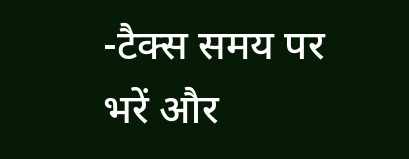-टैक्स समय पर भरें और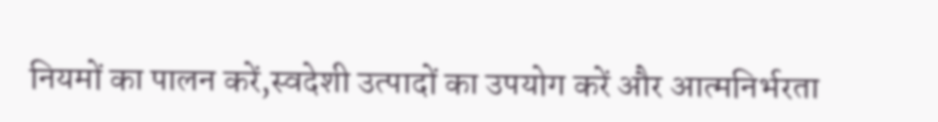नियमों का पालन करें,स्वदेशी उत्पादों का उपयोग करें और आत्मनिर्भरता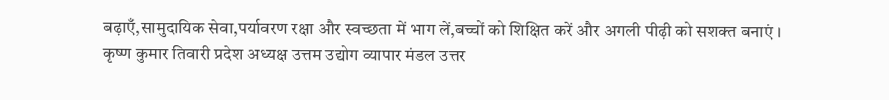बढ़ाएँ,सामुदायिक सेवा,पर्यावरण रक्षा और स्वच्छता में भाग लें,बच्चों को शिक्षित करें और अगली पीढ़ी को सशक्त बनाएं ।
कृष्ण कुमार तिवारी प्रदेश अध्यक्ष उत्तम उद्योग व्यापार मंडल उत्तर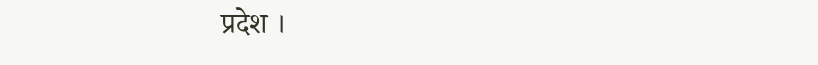प्रदेश ।